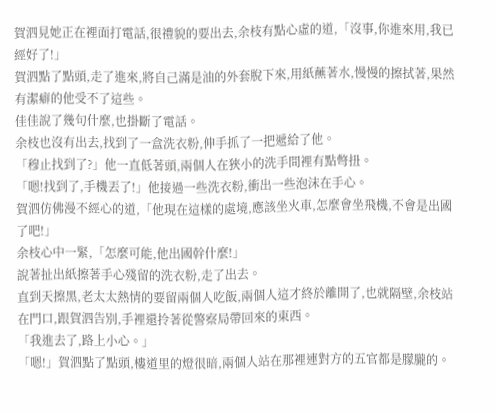賀泗見她正在裡面打電話,很禮貌的要出去,余枝有點心虛的道,「沒事,你進來用,我已經好了!」
賀泗點了點頭,走了進來,將自己滿是油的外套脫下來,用紙蘸著水,慢慢的擦拭著,果然有潔癖的他受不了這些。
佳佳說了幾句什麼,也掛斷了電話。
余枝也沒有出去,找到了一盒洗衣粉,伸手抓了一把遞給了他。
「穆止找到了?」他一直低著頭,兩個人在狹小的洗手間裡有點彆扭。
「嗯!找到了,手機丟了!」他接過一些洗衣粉,衝出一些泡沫在手心。
賀泗仿佛漫不經心的道,「他現在這樣的處境,應該坐火車,怎麼會坐飛機,不會是出國了吧!」
余枝心中一緊,「怎麼可能,他出國幹什麼!」
說著扯出紙擦著手心殘留的洗衣粉,走了出去。
直到天擦黑,老太太熱情的要留兩個人吃飯,兩個人這才終於離開了,也就隔壁,余枝站在門口,跟賀泗告別,手裡還拎著從警察局帶回來的東西。
「我進去了,路上小心。」
「嗯!」賀泗點了點頭,樓道里的燈很暗,兩個人站在那裡連對方的五官都是朦朧的。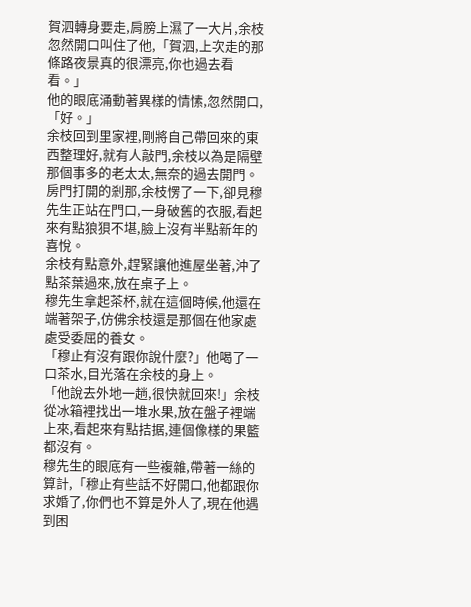賀泗轉身要走,肩膀上濕了一大片,余枝忽然開口叫住了他,「賀泗,上次走的那條路夜景真的很漂亮,你也過去看看。」
他的眼底涌動著異樣的情愫,忽然開口,「好。」
余枝回到里家裡,剛將自己帶回來的東西整理好,就有人敲門,余枝以為是隔壁那個事多的老太太,無奈的過去開門。
房門打開的剎那,余枝愣了一下,卻見穆先生正站在門口,一身破舊的衣服,看起來有點狼狽不堪,臉上沒有半點新年的喜悅。
余枝有點意外,趕緊讓他進屋坐著,沖了點茶葉過來,放在桌子上。
穆先生拿起茶杯,就在這個時候,他還在端著架子,仿佛余枝還是那個在他家處處受委屈的養女。
「穆止有沒有跟你說什麼?」他喝了一口茶水,目光落在余枝的身上。
「他說去外地一趟,很快就回來!」余枝從冰箱裡找出一堆水果,放在盤子裡端上來,看起來有點拮据,連個像樣的果籃都沒有。
穆先生的眼底有一些複雜,帶著一絲的算計,「穆止有些話不好開口,他都跟你求婚了,你們也不算是外人了,現在他遇到困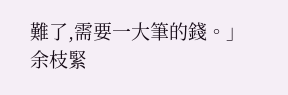難了,需要一大筆的錢。」
余枝緊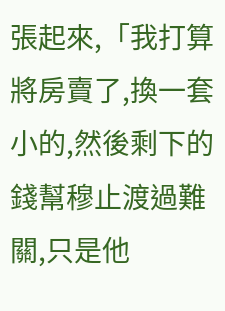張起來,「我打算將房賣了,換一套小的,然後剩下的錢幫穆止渡過難關,只是他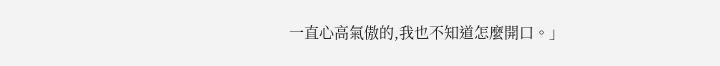一直心高氣傲的,我也不知道怎麼開口。」